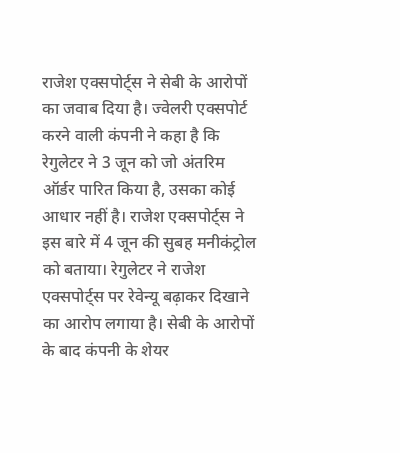राजेश एक्सपोर्ट्स ने सेबी के आरोपों का जवाब दिया है। ज्वेलरी एक्सपोर्ट करने वाली कंपनी ने कहा है कि रेगुलेटर ने 3 जून को जो अंतरिम ऑर्डर पारित किया है, उसका कोई आधार नहीं है। राजेश एक्सपोर्ट्स ने इस बारे में 4 जून की सुबह मनीकंट्रोल को बताया। रेगुलेटर ने राजेश एक्सपोर्ट्स पर रेवेन्यू बढ़ाकर दिखाने का आरोप लगाया है। सेबी के आरोपों के बाद कंपनी के शेयर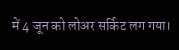में 4 जून को लोअर सर्किट लग गया।